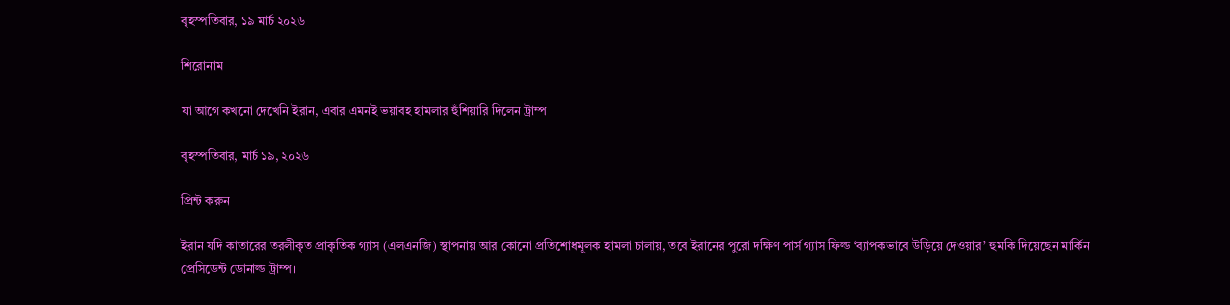বৃহস্পতিবার, ১৯ মার্চ ২০২৬

শিরোনাম

যা আগে কখনো দেখেনি ইরান, এবার এমনই ভয়াবহ হামলার হুঁশিয়ারি দিলেন ট্রাম্প

বৃহস্পতিবার, মার্চ ১৯, ২০২৬

প্রিন্ট করুন

ইরান যদি কাতারের তরলীকৃত প্রাকৃতিক গ্যাস (এলএনজি) স্থাপনায় আর কোনো প্রতিশোধমূলক হামলা চালায়, তবে ইরানের পুরো দক্ষিণ পার্স গ্যাস ফিল্ড ‘ব্যাপকভাবে উড়িয়ে দেওয়ার’ হুমকি দিয়েছেন মার্কিন প্রেসিডেন্ট ডোনাল্ড ট্রাম্প।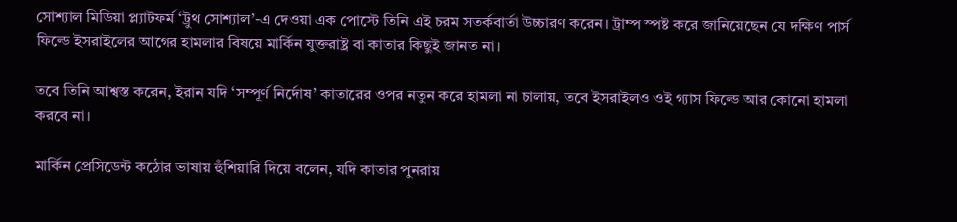সোশ্যাল মিডিয়া প্ল্যাটফর্ম ‘ট্রুথ সোশ্যাল’-এ দেওয়া এক পোস্টে তিনি এই চরম সতর্কবার্তা উচ্চারণ করেন। ট্রাম্প স্পষ্ট করে জানিয়েছেন যে দক্ষিণ পার্স ফিল্ডে ইসরাইলের আগের হামলার বিষয়ে মার্কিন যুক্তরাষ্ট্র বা কাতার কিছুই জানত না।

তবে তিনি আশ্বস্ত করেন, ইরান যদি ‘সম্পূর্ণ নির্দোষ’ কাতারের ওপর নতুন করে হামলা না চালায়, তবে ইসরাইলও ওই গ্যাস ফিল্ডে আর কোনো হামলা করবে না।

মার্কিন প্রেসিডেন্ট কঠোর ভাষায় হুঁশিয়ারি দিয়ে বলেন, যদি কাতার পুনরায়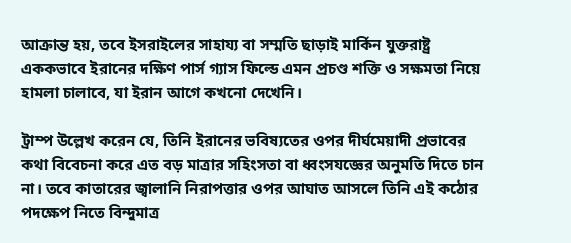আক্রান্ত হয়, তবে ইসরাইলের সাহায্য বা সম্মতি ছাড়াই মার্কিন যুক্তরাষ্ট্র এককভাবে ইরানের দক্ষিণ পার্স গ্যাস ফিল্ডে এমন প্রচণ্ড শক্তি ও সক্ষমতা নিয়ে হামলা চালাবে, যা ইরান আগে কখনো দেখেনি।

ট্রাম্প উল্লেখ করেন যে, তিনি ইরানের ভবিষ্যতের ওপর দীর্ঘমেয়াদী প্রভাবের কথা বিবেচনা করে এত বড় মাত্রার সহিংসতা বা ধ্বংসযজ্ঞের অনুমতি দিতে চান না। তবে কাতারের জ্বালানি নিরাপত্তার ওপর আঘাত আসলে তিনি এই কঠোর পদক্ষেপ নিতে বিন্দুমাত্র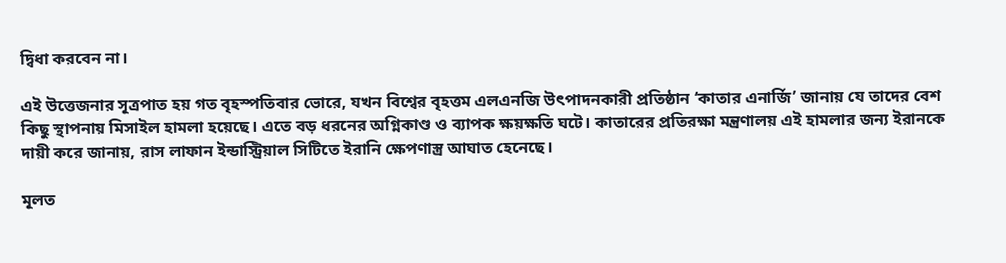দ্বিধা করবেন না।

এই উত্তেজনার সূত্রপাত হয় গত বৃহস্পতিবার ভোরে, যখন বিশ্বের বৃহত্তম এলএনজি উৎপাদনকারী প্রতিষ্ঠান ‘কাতার এনার্জি’ জানায় যে তাদের বেশ কিছু স্থাপনায় মিসাইল হামলা হয়েছে। এতে বড় ধরনের অগ্নিকাণ্ড ও ব্যাপক ক্ষয়ক্ষতি ঘটে। কাতারের প্রতিরক্ষা মন্ত্রণালয় এই হামলার জন্য ইরানকে দায়ী করে জানায়, রাস লাফান ইন্ডাস্ট্রিয়াল সিটিতে ইরানি ক্ষেপণাস্ত্র আঘাত হেনেছে।

মূলত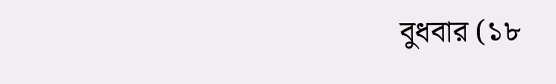বুধবার (১৮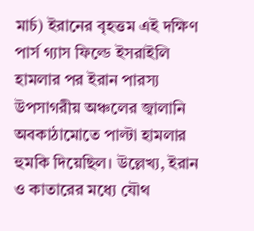মার্চ) ইরানের বৃহত্তম এই দক্ষিণ পার্স গ্যাস ফিল্ডে ইসরাইলি হামলার পর ইরান পারস্য উপসাগরীয় অঞ্চলের জ্বালানি অবকাঠামোতে পাল্টা হামলার হুমকি দিয়েছিল। উল্লেখ্য, ইরান ও কাতারের মধ্যে যৌথ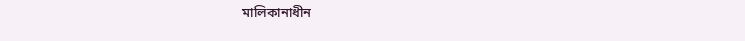মালিকানাধীন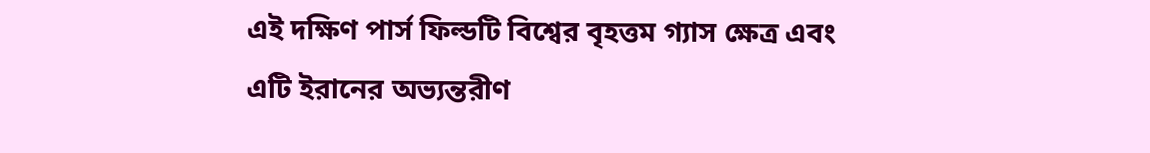এই দক্ষিণ পার্স ফিল্ডটি বিশ্বের বৃহত্তম গ্যাস ক্ষেত্র এবং এটি ইরানের অভ্যন্তরীণ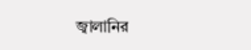জ্বালানির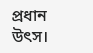প্রধান উৎস।